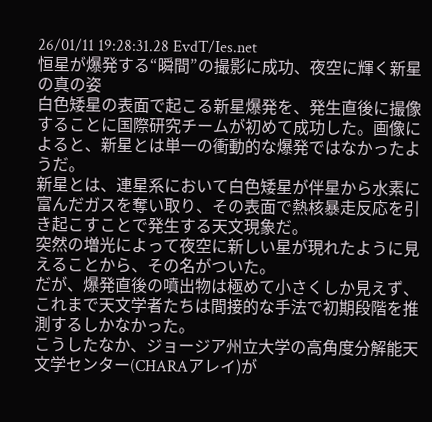26/01/11 19:28:31.28 EvdT/Ies.net
恒星が爆発する“瞬間”の撮影に成功、夜空に輝く新星の真の姿
白色矮星の表面で起こる新星爆発を、発生直後に撮像することに国際研究チームが初めて成功した。画像によると、新星とは単一の衝動的な爆発ではなかったようだ。
新星とは、連星系において白色矮星が伴星から水素に富んだガスを奪い取り、その表面で熱核暴走反応を引き起こすことで発生する天文現象だ。
突然の増光によって夜空に新しい星が現れたように見えることから、その名がついた。
だが、爆発直後の噴出物は極めて小さくしか見えず、これまで天文学者たちは間接的な手法で初期段階を推測するしかなかった。
こうしたなか、ジョージア州立大学の高角度分解能天文学センター(CHARAアレイ)が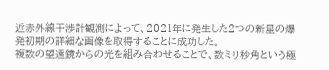近赤外線干渉計観測によって、2021年に発生した2つの新星の爆発初期の詳細な画像を取得することに成功した。
複数の望遠鏡からの光を組み合わせることで、数ミリ秒角という極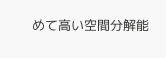めて高い空間分解能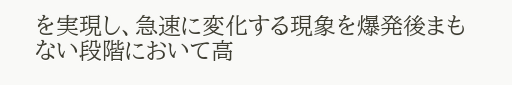を実現し、急速に変化する現象を爆発後まもない段階において高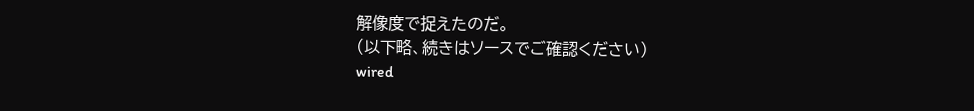解像度で捉えたのだ。
(以下略、続きはソースでご確認ください)
wired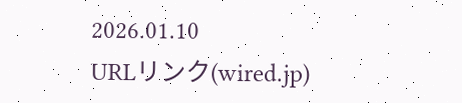2026.01.10
URLリンク(wired.jp)